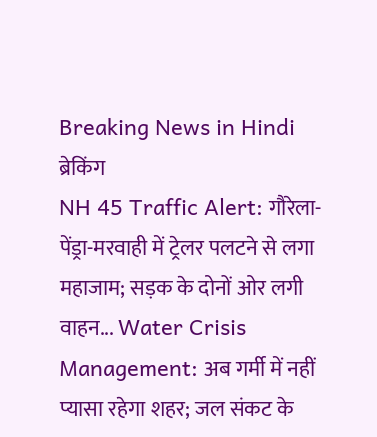Breaking News in Hindi
ब्रेकिंग
NH 45 Traffic Alert: गौरेला-पेंड्रा-मरवाही में ट्रेलर पलटने से लगा महाजाम; सड़क के दोनों ओर लगी वाहन... Water Crisis Management: अब गर्मी में नहीं प्यासा रहेगा शहर; जल संकट के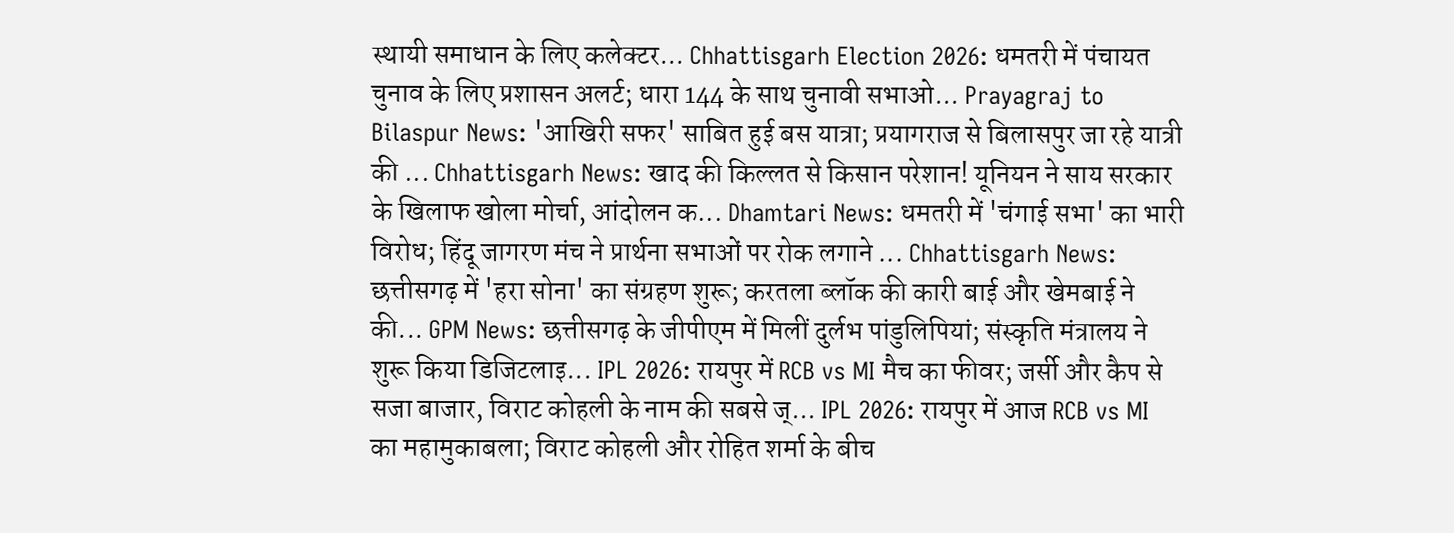स्थायी समाधान के लिए कलेक्टर... Chhattisgarh Election 2026: धमतरी में पंचायत चुनाव के लिए प्रशासन अलर्ट; धारा 144 के साथ चुनावी सभाओ... Prayagraj to Bilaspur News: 'आखिरी सफर' साबित हुई बस यात्रा; प्रयागराज से बिलासपुर जा रहे यात्री की ... Chhattisgarh News: खाद की किल्लत से किसान परेशान! यूनियन ने साय सरकार के खिलाफ खोला मोर्चा, आंदोलन क... Dhamtari News: धमतरी में 'चंगाई सभा' का भारी विरोध; हिंदू जागरण मंच ने प्रार्थना सभाओं पर रोक लगाने ... Chhattisgarh News: छत्तीसगढ़ में 'हरा सोना' का संग्रहण शुरू; करतला ब्लॉक की कारी बाई और खेमबाई ने की... GPM News: छत्तीसगढ़ के जीपीएम में मिलीं दुर्लभ पांडुलिपियां; संस्कृति मंत्रालय ने शुरू किया डिजिटलाइ... IPL 2026: रायपुर में RCB vs MI मैच का फीवर; जर्सी और कैप से सजा बाजार, विराट कोहली के नाम की सबसे ज्... IPL 2026: रायपुर में आज RCB vs MI का महामुकाबला; विराट कोहली और रोहित शर्मा के बीच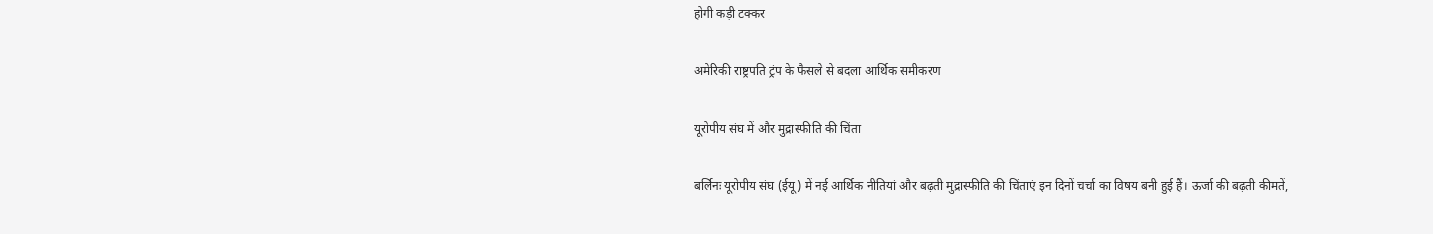होगी कड़ी टक्कर

अमेरिकी राष्ट्रपति ट्रंप के फैसले से बदला आर्थिक समीकरण

यूरोपीय संघ में और मुद्रास्फीति की चिंता

बर्लिनः यूरोपीय संघ (ईयू) में नई आर्थिक नीतियां और बढ़ती मुद्रास्फीति की चिंताएं इन दिनों चर्चा का विषय बनी हुई हैं। ऊर्जा की बढ़ती कीमतें,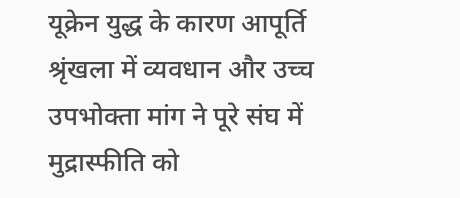यूक्रेन युद्ध के कारण आपूर्ति श्रृंखला में व्यवधान और उच्च उपभोक्ता मांग ने पूरे संघ में मुद्रास्फीति को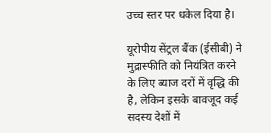उच्च स्तर पर धकेल दिया है।

यूरोपीय सेंट्रल बैंक (ईसीबी) ने मुद्रास्फीति को नियंत्रित करने के लिए ब्याज दरों में वृद्धि की है, लेकिन इसके बावजूद कई सदस्य देशों में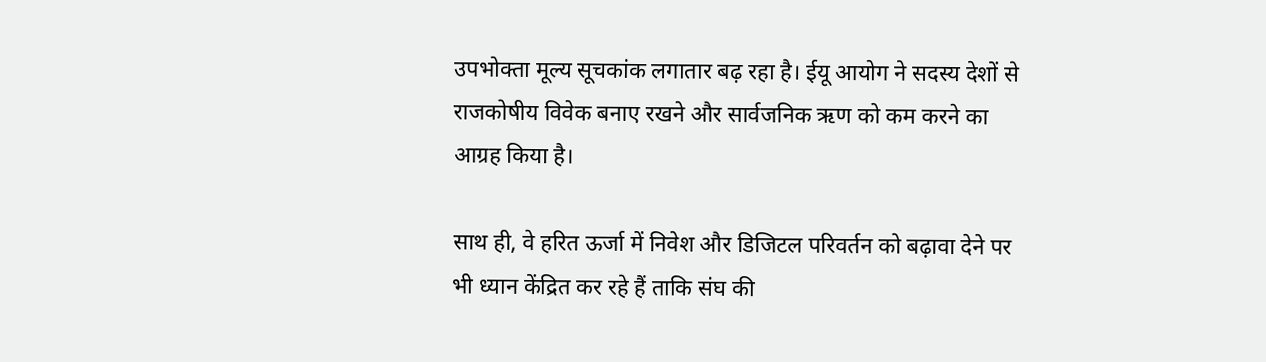उपभोक्ता मूल्य सूचकांक लगातार बढ़ रहा है। ईयू आयोग ने सदस्य देशों से राजकोषीय विवेक बनाए रखने और सार्वजनिक ऋण को कम करने का आग्रह किया है।

साथ ही, वे हरित ऊर्जा में निवेश और डिजिटल परिवर्तन को बढ़ावा देने पर भी ध्यान केंद्रित कर रहे हैं ताकि संघ की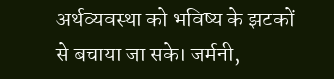अर्थव्यवस्था को भविष्य के झटकों से बचाया जा सके। जर्मनी,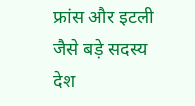फ्रांस और इटली जैसे बड़े सदस्य देश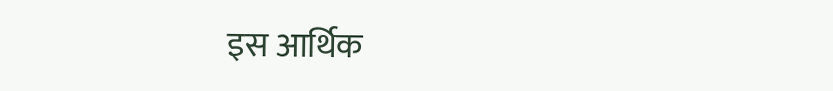इस आर्थिक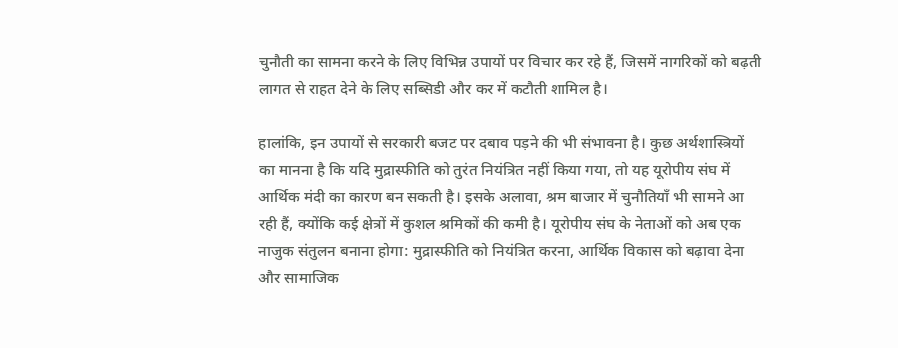चुनौती का सामना करने के लिए विभिन्न उपायों पर विचार कर रहे हैं, जिसमें नागरिकों को बढ़ती लागत से राहत देने के लिए सब्सिडी और कर में कटौती शामिल है।

हालांकि, इन उपायों से सरकारी बजट पर दबाव पड़ने की भी संभावना है। कुछ अर्थशास्त्रियों का मानना है कि यदि मुद्रास्फीति को तुरंत नियंत्रित नहीं किया गया, तो यह यूरोपीय संघ में आर्थिक मंदी का कारण बन सकती है। इसके अलावा, श्रम बाजार में चुनौतियाँ भी सामने आ रही हैं, क्योंकि कई क्षेत्रों में कुशल श्रमिकों की कमी है। यूरोपीय संघ के नेताओं को अब एक नाजुक संतुलन बनाना होगा: मुद्रास्फीति को नियंत्रित करना, आर्थिक विकास को बढ़ावा देना और सामाजिक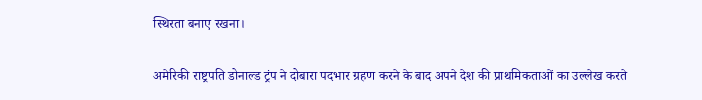स्थिरता बनाए रखना।

अमेरिकी राष्ट्रपति डोनाल्ड ट्रंप ने दोबारा पदभार ग्रहण करने के बाद अपने देश की प्राथमिकताओं का उल्लेख करते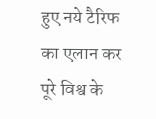हुए नये टैरिफ का एलान कर पूरे विश्व के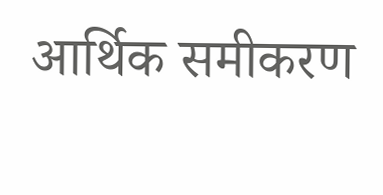आर्थिक समीकरण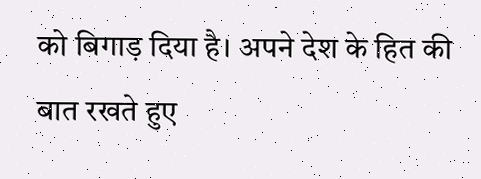को बिगाड़ दिया है। अपने देश के हित की बात रखते हुए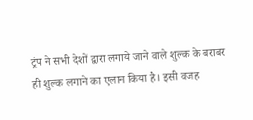ट्रंप ने सभी देशों द्वारा लगाये जाने वाले शुल्क के बराबर ही शुल्क लगाने का एलान किया है। इसी वजह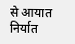से आयात निर्यात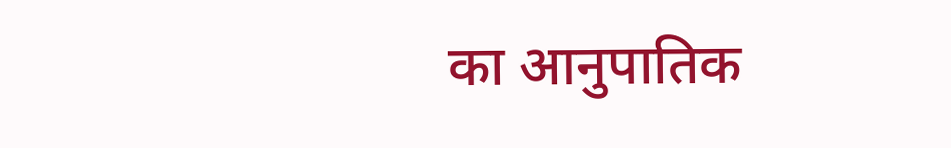का आनुपातिक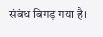संबंध बिगड़ गया है।